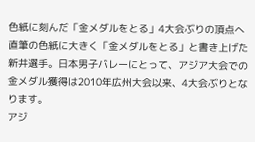色紙に刻んだ「金メダルをとる」4大会ぶりの頂点へ
直筆の色紙に大きく「金メダルをとる」と書き上げた新井選手。日本男子バレーにとって、アジア大会での金メダル獲得は2010年広州大会以来、4大会ぶりとなります。
アジ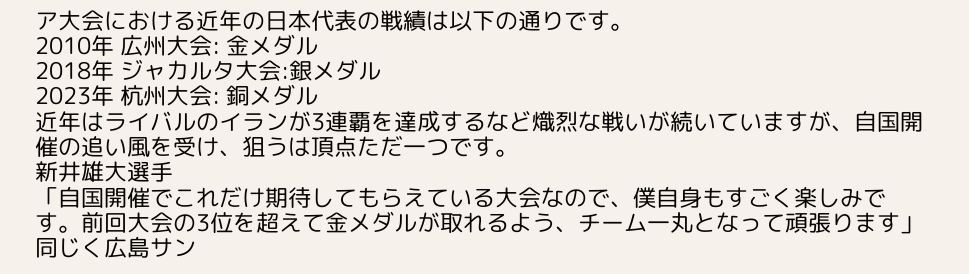ア大会における近年の日本代表の戦績は以下の通りです。
2010年 広州大会: 金メダル
2018年 ジャカルタ大会:銀メダル
2023年 杭州大会: 銅メダル
近年はライバルのイランが3連覇を達成するなど熾烈な戦いが続いていますが、自国開催の追い風を受け、狙うは頂点ただ一つです。
新井雄大選手
「自国開催でこれだけ期待してもらえている大会なので、僕自身もすごく楽しみです。前回大会の3位を超えて金メダルが取れるよう、チーム一丸となって頑張ります」
同じく広島サン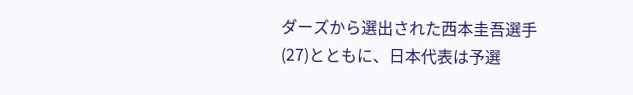ダーズから選出された西本圭吾選手(27)とともに、日本代表は予選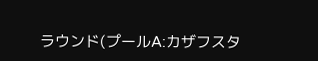ラウンド(プールA:カザフスタ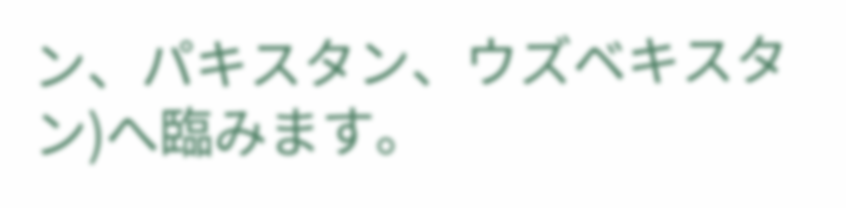ン、パキスタン、ウズベキスタン)へ臨みます。